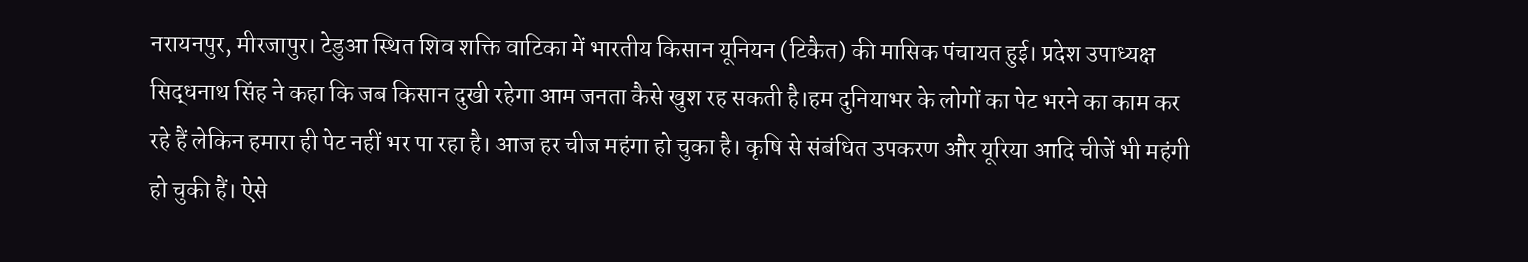नरायनपुर, मीरजापुर। टेडुआ स्थित शिव शक्ति वाटिका में भारतीय किसान यूनियन (टिकैत) की मासिक पंचायत हुई। प्रदेश उपाध्यक्ष सिद्धनाथ सिंह ने कहा कि जब किसान दुखी रहेगा आम जनता कैसे खुश रह सकती है।हम दुनियाभर के लोगों का पेट भरने का काम कर रहे हैं लेकिन हमारा ही पेट नहीं भर पा रहा है। आज हर चीज महंगा हो चुका है। कृषि से संबंधित उपकरण और यूरिया आदि चीजें भी महंगी हो चुकी हैं। ऐसे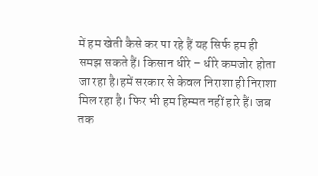में हम खेती कैसे कर पा रहे हैं यह सिर्फ हम ही समझ सकते हैं। किसान धीरे – धीरे कमजोर होता जा रहा है।हमें सरकार से केवल निराशा ही निराशा मिल रहा है। फिर भी हम हिम्मत नहीं हारे हैं। जब तक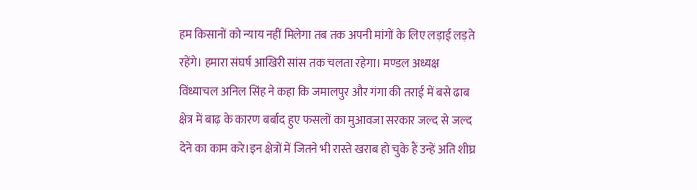हम किसानों को न्याय नहीं मिलेगा तब तक अपनी मांगों के लिए लड़ाई लड़ते रहेंगे। हमारा संघर्ष आखिरी सांस तक चलता रहेगा। मण्डल अध्यक्ष विंध्याचल अनिल सिंह ने कहा कि जमालपुर और गंगा की तराई में बसे ढाब क्षेत्र में बाढ़ के कारण बर्बाद हुए फसलों का मुआवजा सरकार जल्द से जल्द देने का काम करे।इन क्षेत्रों में जितने भी रास्ते खराब हो चुके हैं उन्हें अति शीघ्र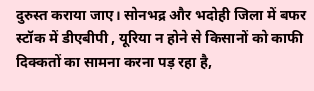दुरुस्त कराया जाए। सोनभद्र और भदोही जिला में बफर स्टॉक में डीएबीपी , यूरिया न होने से किसानों को काफी दिक्कतों का सामना करना पड़ रहा है,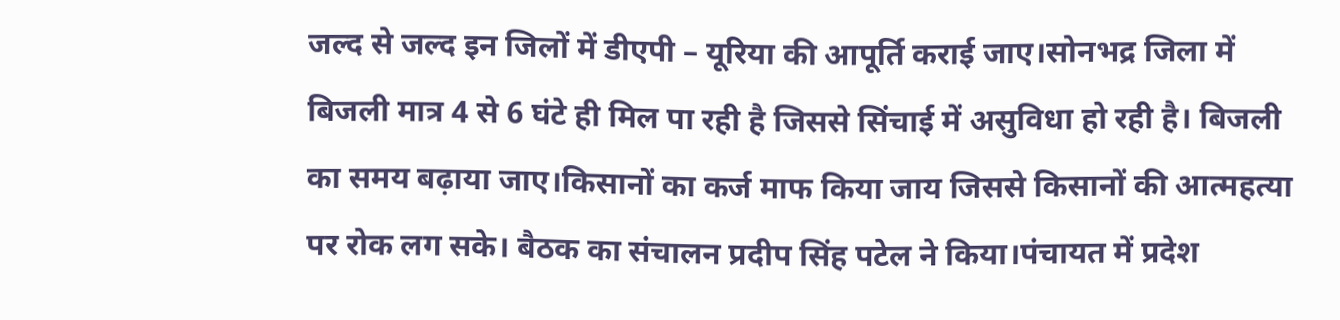जल्द से जल्द इन जिलों में डीएपी – यूरिया की आपूर्ति कराई जाए।सोनभद्र जिला में बिजली मात्र 4 से 6 घंटे ही मिल पा रही है जिससे सिंचाई में असुविधा हो रही है। बिजली का समय बढ़ाया जाए।किसानों का कर्ज माफ किया जाय जिससे किसानों की आत्महत्या पर रोक लग सके। बैठक का संचालन प्रदीप सिंह पटेल ने किया।पंचायत में प्रदेश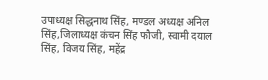उपाध्यक्ष सिद्धनाथ सिंह, मण्डल अध्यक्ष अनिल सिंह,जिलाध्यक्ष कंचन सिंह फौजी, स्वामी दयाल सिंह, विजय सिंह, महेंद्र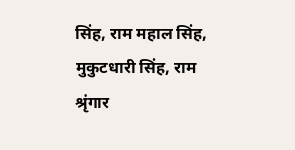सिंह, राम महाल सिंह, मुकुटधारी सिंह, राम श्रृंगार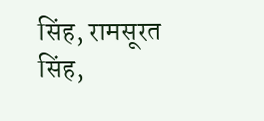सिंह, रामसूरत सिंह,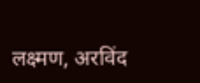लक्ष्मण, अरविंद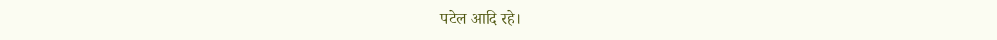पटेल आदि रहे।